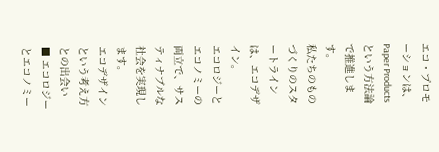エコ・プロモーションは、Paper Productsという方法論で推進します。
私たちのものづくりのスタートラインは、エコデザイン。
エコロジーとエコノミーの両立で、サスティナブルな社会を実現します。
エコデザインという考え方との出会い
■ エコロジーとエコノミー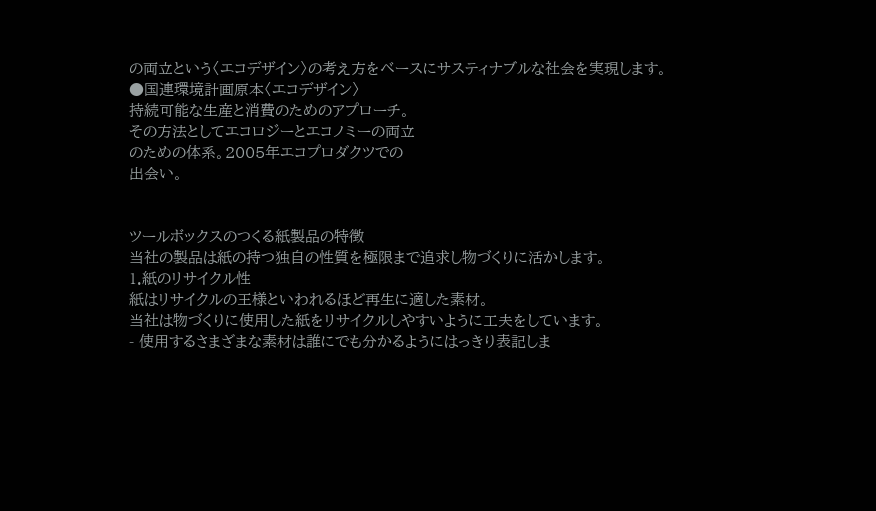の両立という〈エコデザイン〉の考え方をベースにサスティナブルな社会を実現します。
●国連環境計画原本〈エコデザイン〉
持続可能な生産と消費のためのアプローチ。
その方法としてエコロジーとエコノミーの両立
のための体系。2005年エコプロダクツでの
出会い。


ツールボックスのつくる紙製品の特徴
当社の製品は紙の持つ独自の性質を極限まで追求し物づくりに活かします。
1.紙のリサイクル性
紙はリサイクルの王様といわれるほど再生に適した素材。
当社は物づくりに使用した紙をリサイクルしやすいように工夫をしています。
- 使用するさまざまな素材は誰にでも分かるようにはっきり表記しま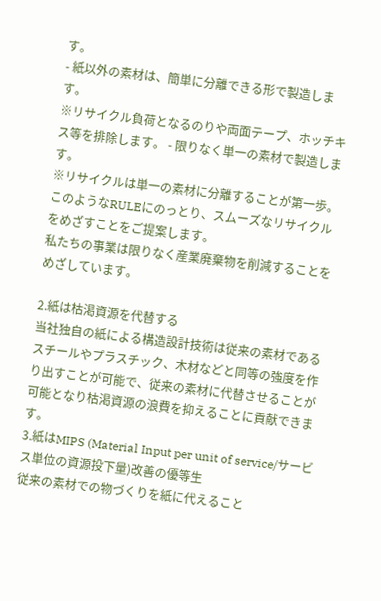す。
- 紙以外の素材は、簡単に分離できる形で製造します。
※リサイクル負荷となるのりや両面テープ、ホッチキス等を排除します。 - 限りなく単一の素材で製造します。
※リサイクルは単一の素材に分離することが第一歩。
このようなRULEにのっとり、スムーズなリサイクルをめざすことをご提案します。
私たちの事業は限りなく産業廃棄物を削減することをめざしています。

2.紙は枯渇資源を代替する
当社独自の紙による構造設計技術は従来の素材であるスチールやプラスチック、木材などと同等の強度を作り出すことが可能で、従来の素材に代替させることが可能となり枯渇資源の浪費を抑えることに貢献できます。
3.紙はMIPS (Material Input per unit of service/サービス単位の資源投下量)改善の優等生
従来の素材での物づくりを紙に代えること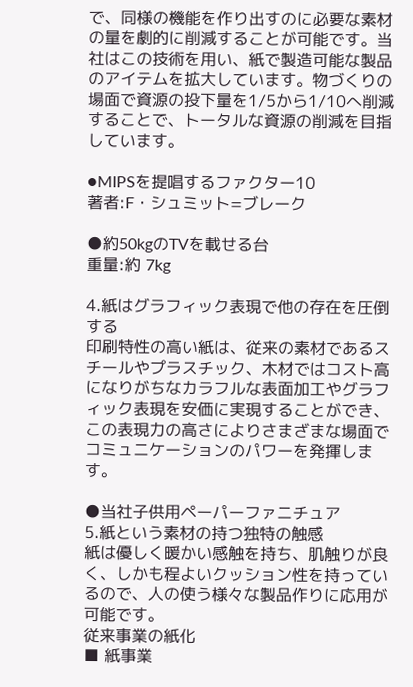で、同様の機能を作り出すのに必要な素材の量を劇的に削減することが可能です。当社はこの技術を用い、紙で製造可能な製品のアイテムを拡大しています。物づくりの場面で資源の投下量を1/5から1/10へ削減することで、トータルな資源の削減を目指しています。

●MIPSを提唱するファクター10
著者:F・シュミット=ブレーク

●約50kgのTVを載せる台
重量:約 7kg

4.紙はグラフィック表現で他の存在を圧倒する
印刷特性の高い紙は、従来の素材であるスチールやプラスチック、木材ではコスト高になりがちなカラフルな表面加工やグラフィック表現を安価に実現することができ、この表現力の高さによりさまざまな場面でコミュニケーションのパワーを発揮します。

●当社子供用ペーパーファニチュア
5.紙という素材の持つ独特の触感
紙は優しく暖かい感触を持ち、肌触りが良く、しかも程よいクッション性を持っているので、人の使う様々な製品作りに応用が可能です。
従来事業の紙化
■ 紙事業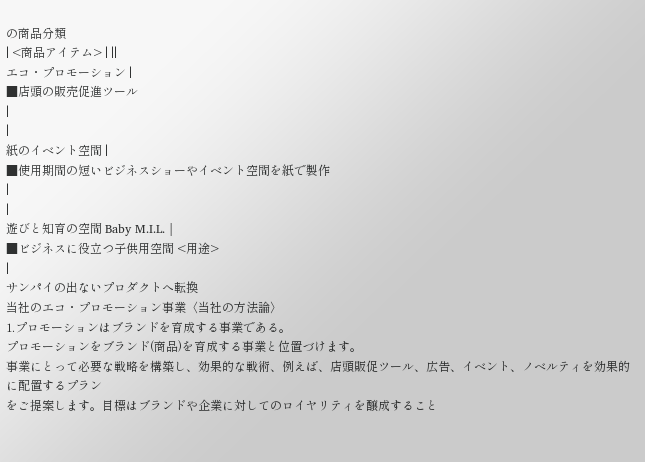の商品分類
| <商品アイテム> | ||
エコ・プロモーション |
■店頭の販売促進ツール
|
|
紙のイベント空間 |
■使用期間の短いビジネスショーやイベント空間を紙で製作
|
|
遊びと知育の空間 Baby M.I.L. |
■ビジネスに役立つ子供用空間 <用途>
|
サンパイの出ないプロダクトへ転換
当社のエコ・プロモーション事業〈当社の方法論〉
1.プロモーションはブランドを育成する事業である。
プロモーションをブランド(商品)を育成する事業と位置づけます。
事業にとって必要な戦略を構築し、効果的な戦術、例えば、店頭販促ツール、広告、イベント、ノベルティを効果的に配置するプラン
をご提案します。目標はブランドや企業に対してのロイヤリティを醸成すること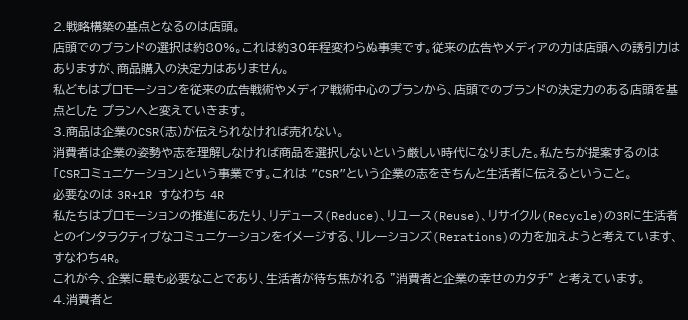2.戦略構築の基点となるのは店頭。
店頭でのブランドの選択は約80%。これは約30年程変わらぬ事実です。従来の広告やメディアの力は店頭への誘引力はありますが、商品購入の決定力はありません。
私どもはプロモーションを従来の広告戦術やメディア戦術中心のプランから、店頭でのブランドの決定力のある店頭を基点とした プランへと変えていきます。
3.商品は企業のCSR(志)が伝えられなければ売れない。
消費者は企業の姿勢や志を理解しなければ商品を選択しないという厳しい時代になりました。私たちが提案するのは「CSRコミュニケーション」という事業です。これは ”CSR”という企業の志をきちんと生活者に伝えるということ。
必要なのは 3R+1R すなわち 4R
私たちはプロモーションの推進にあたり、リデュース(Reduce)、リユース(Reuse)、リサイクル(Recycle)の3Rに生活者とのインタラクティブなコミュニケーションをイメージする、リレーションズ(Rerations)の力を加えようと考えています、すなわち4R。
これが今、企業に最も必要なことであり、生活者が待ち焦がれる ”消費者と企業の幸せのカタチ” と考えています。
4.消費者と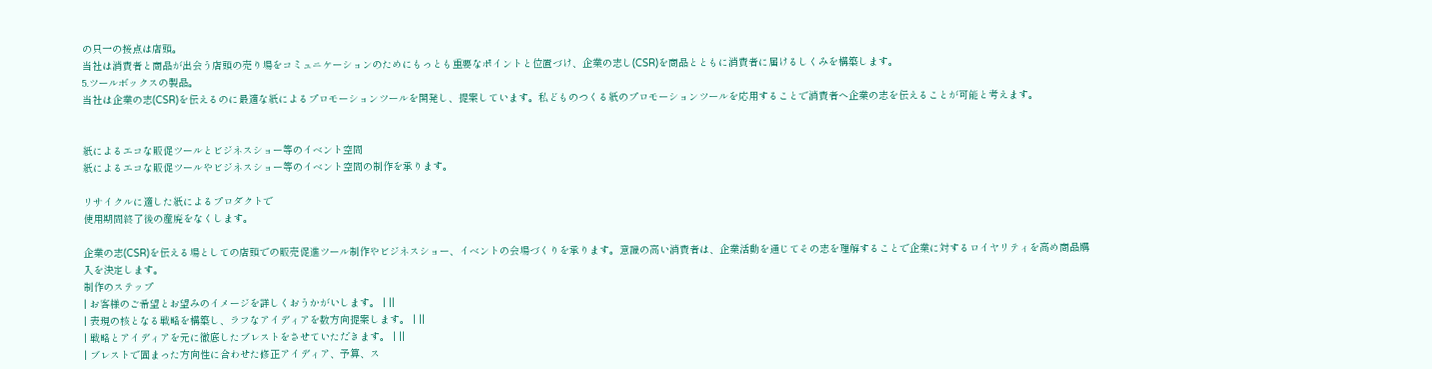の只一の接点は店頭。
当社は消費者と商品が出会う店頭の売り場をコミュニケーションのためにもっとも重要なポイントと位置づけ、企業の志し(CSR)を商品とともに消費者に届けるしくみを構築します。
5.ツールボックスの製品。
当社は企業の志(CSR)を伝えるのに最適な紙によるプロモーションツールを開発し、提案しています。私どものつくる紙のプロモーションツールを応用することで消費者へ企業の志を伝えることが可能と考えます。


紙によるエコな販促ツールとビジネスショー等のイベント空間
紙によるエコな販促ツールやビジネスショー等のイベント空間の制作を承ります。

リサイクルに適した紙によるプロダクトで
使用期間終了後の産廃をなくします。

企業の志(CSR)を伝える場としての店頭での販売促進ツール制作やビジネスショー、イベントの会場づくりを承ります。意識の高い消費者は、企業活動を通じてその志を理解することで企業に対するロイヤリティを高め商品購入を決定します。
制作のステップ
| お客様のご希望とお望みのイメージを詳しくおうかがいします。 | ||
| 表現の核となる戦略を構築し、ラフなアイディアを数方向提案します。 | ||
| 戦略とアイディアを元に徹底したブレストをさせていただきます。 | ||
| ブレストで固まった方向性に合わせた修正アイディア、予算、ス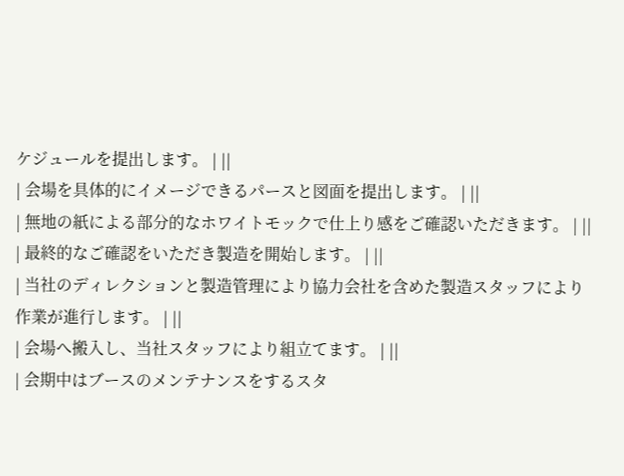ケジュールを提出します。 | ||
| 会場を具体的にイメージできるパースと図面を提出します。 | ||
| 無地の紙による部分的なホワイトモックで仕上り感をご確認いただきます。 | ||
| 最終的なご確認をいただき製造を開始します。 | ||
| 当社のディレクションと製造管理により協力会社を含めた製造スタッフにより作業が進行します。 | ||
| 会場へ搬入し、当社スタッフにより組立てます。 | ||
| 会期中はブースのメンテナンスをするスタ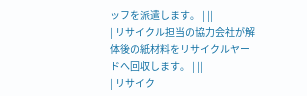ッフを派遣します。 | ||
| リサイクル担当の協力会社が解体後の紙材料をリサイクルヤードへ回収します。 | ||
| リサイク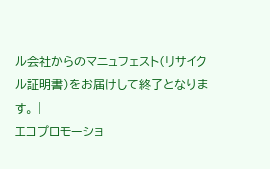ル会社からのマニュフェスト(リサイクル証明書)をお届けして終了となります。 |
エコプロモーショ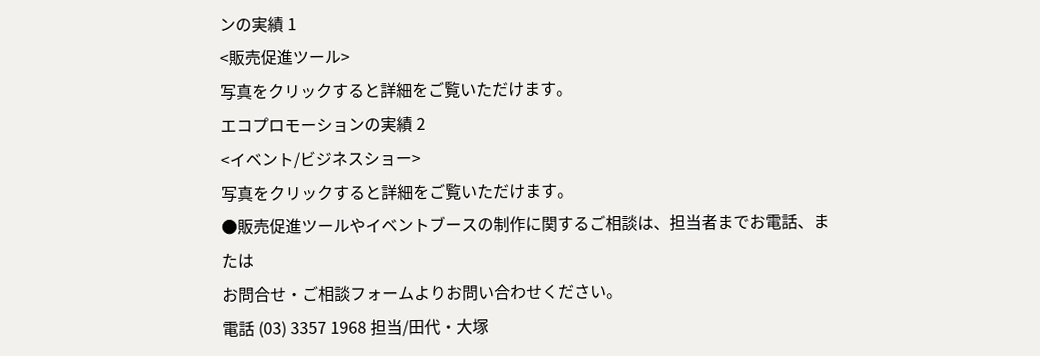ンの実績 1
<販売促進ツール>
写真をクリックすると詳細をご覧いただけます。
エコプロモーションの実績 2
<イベント/ビジネスショー>
写真をクリックすると詳細をご覧いただけます。
●販売促進ツールやイベントブースの制作に関するご相談は、担当者までお電話、または
お問合せ・ご相談フォームよりお問い合わせください。
電話 (03) 3357 1968 担当/田代・大塚